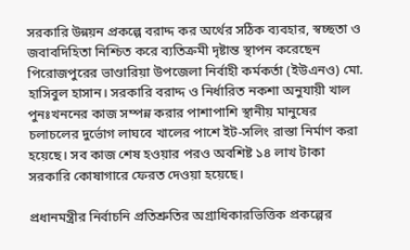সরকারি উন্নয়ন প্রকল্পে বরাদ্দ কর অর্থের সঠিক ব্যবহার, স্বচ্ছতা ও জবাবদিহিতা নিশ্চিত করে ব্যতিক্রমী দৃষ্টান্ত স্থাপন করেছেন পিরোজপুরের ভাণ্ডারিয়া উপজেলা নির্বাহী কর্মকর্তা (ইউএনও) মো. হাসিবুল হাসান। সরকারি বরাদ্দ ও নির্ধারিত নকশা অনুযায়ী খাল পুনঃখননের কাজ সম্পন্ন করার পাশাপাশি স্থানীয় মানুষের চলাচলের দুর্ভোগ লাঘবে খালের পাশে ইট-সলিং রাস্তা নির্মাণ করা হয়েছে। সব কাজ শেষ হওয়ার পরও অবশিষ্ট ১৪ লাখ টাকা সরকারি কোষাগারে ফেরত দেওয়া হয়েছে।

প্রধানমন্ত্রীর নির্বাচনি প্রতিশ্রুতির অগ্রাধিকারভিত্তিক প্রকল্পের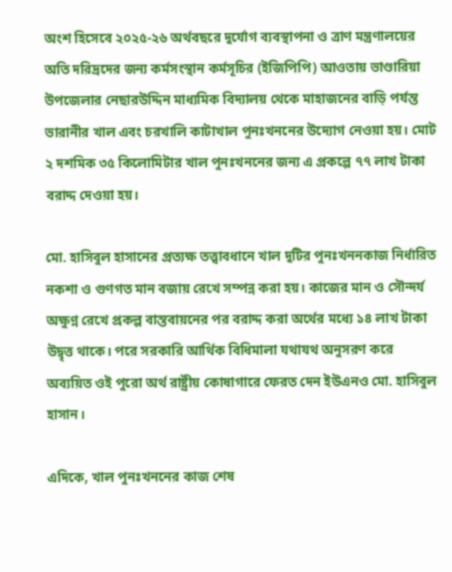অংশ হিসেবে ২০২৫-২৬ অর্থবছরে দুর্যোগ ব্যবস্থাপনা ও ত্রাণ মন্ত্রণালয়ের অতি দরিদ্রদের জন্য কর্মসংস্থান কর্মসূচির (ইজিপিপি) আওতায় ভাণ্ডারিয়া উপজেলার নেছারউদ্দিন মাধ্যমিক বিদ্যালয় থেকে মাহাজনের বাড়ি পর্যন্ত ভারানীর খাল এবং চরখালি কাটাখাল পুনঃখননের উদ্যোগ নেওয়া হয়। মোট ২ দশমিক ৩৫ কিলোমিটার খাল পুনঃখননের জন্য এ প্রকল্পে ৭৭ লাখ টাকা বরাদ্দ দেওয়া হয়।

মো. হাসিবুল হাসানের প্রত্যক্ষ তত্ত্বাবধানে খাল দুটির পুনঃখননকাজ নির্ধারিত নকশা ও গুণগত মান বজায় রেখে সম্পন্ন করা হয়। কাজের মান ও সৌন্দর্য অক্ষুণ্ন রেখে প্রকল্প বাস্তবায়নের পর বরাদ্দ করা অর্থের মধ্যে ১৪ লাখ টাকা উদ্বৃত্ত থাকে। পরে সরকারি আর্থিক বিধিমালা যথাযথ অনুসরণ করে অব্যয়িত ওই পুরো অর্থ রাষ্ট্রীয় কোষাগারে ফেরত দেন ইউএনও মো. হাসিবুল হাসান।

এদিকে, খাল পুনঃখননের কাজ শেষ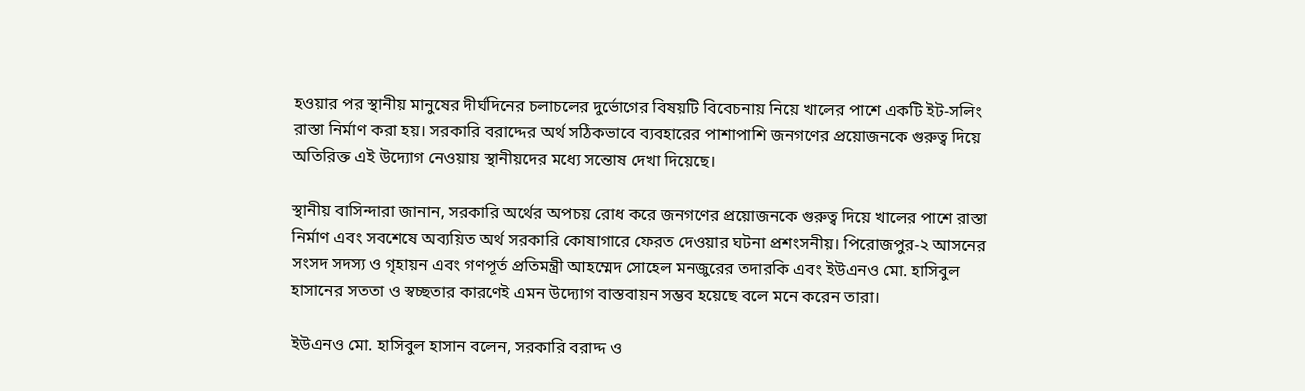হওয়ার পর স্থানীয় মানুষের দীর্ঘদিনের চলাচলের দুর্ভোগের বিষয়টি বিবেচনায় নিয়ে খালের পাশে একটি ইট-সলিং রাস্তা নির্মাণ করা হয়। সরকারি বরাদ্দের অর্থ সঠিকভাবে ব্যবহারের পাশাপাশি জনগণের প্রয়োজনকে গুরুত্ব দিয়ে অতিরিক্ত এই উদ্যোগ নেওয়ায় স্থানীয়দের মধ্যে সন্তোষ দেখা দিয়েছে।

স্থানীয় বাসিন্দারা জানান, সরকারি অর্থের অপচয় রোধ করে জনগণের প্রয়োজনকে গুরুত্ব দিয়ে খালের পাশে রাস্তা নির্মাণ এবং সবশেষে অব্যয়িত অর্থ সরকারি কোষাগারে ফেরত দেওয়ার ঘটনা প্রশংসনীয়। পিরোজপুর-২ আসনের সংসদ সদস্য ও গৃহায়ন এবং গণপূর্ত প্রতিমন্ত্রী আহম্মেদ সোহেল মনজুরের তদারকি এবং ইউএনও মো. হাসিবুল হাসানের সততা ও স্বচ্ছতার কারণেই এমন উদ্যোগ বাস্তবায়ন সম্ভব হয়েছে বলে মনে করেন তারা।

ইউএনও মো. হাসিবুল হাসান বলেন, সরকারি বরাদ্দ ও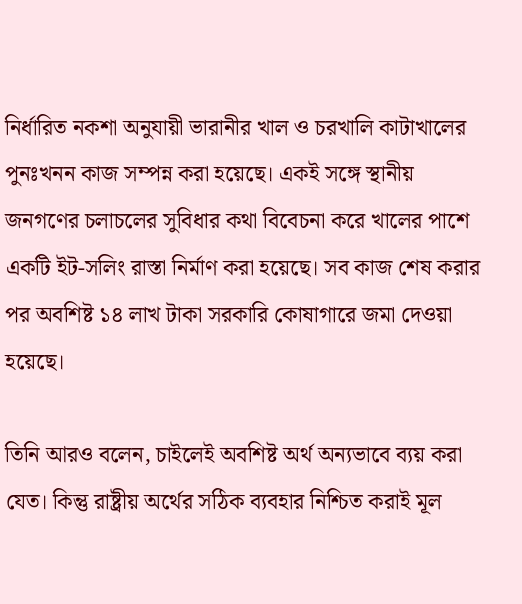নির্ধারিত নকশা অনুযায়ী ভারানীর খাল ও চরখালি কাটাখালের পুনঃখনন কাজ সম্পন্ন করা হয়েছে। একই সঙ্গে স্থানীয় জনগণের চলাচলের সুবিধার কথা বিবেচনা করে খালের পাশে একটি ইট-সলিং রাস্তা নির্মাণ করা হয়েছে। সব কাজ শেষ করার পর অবশিষ্ট ১৪ লাখ টাকা সরকারি কোষাগারে জমা দেওয়া হয়েছে।

তিনি আরও বলেন, চাইলেই অবশিষ্ট অর্থ অন্যভাবে ব্যয় করা যেত। কিন্তু রাষ্ট্রীয় অর্থের সঠিক ব্যবহার নিশ্চিত করাই মূল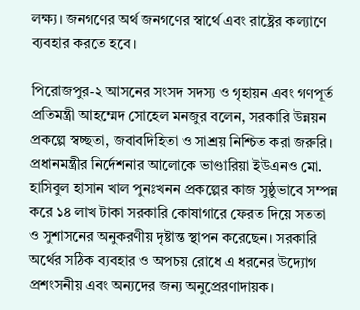লক্ষ্য। জনগণের অর্থ জনগণের স্বার্থে এবং রাষ্ট্রের কল্যাণে ব্যবহার করতে হবে।

পিরোজপুর-২ আসনের সংসদ সদস্য ও গৃহায়ন এবং গণপূর্ত প্রতিমন্ত্রী আহম্মেদ সোহেল মনজুর বলেন, সরকারি উন্নয়ন প্রকল্পে স্বচ্ছতা, জবাবদিহিতা ও সাশ্রয় নিশ্চিত করা জরুরি। প্রধানমন্ত্রীর নির্দেশনার আলোকে ভাণ্ডারিয়া ইউএনও মো. হাসিবুল হাসান খাল পুনঃখনন প্রকল্পের কাজ সুষ্ঠুভাবে সম্পন্ন করে ১৪ লাখ টাকা সরকারি কোষাগারে ফেরত দিয়ে সততা ও সুশাসনের অনুকরণীয় দৃষ্টান্ত স্থাপন করেছেন। সরকারি অর্থের সঠিক ব্যবহার ও অপচয় রোধে এ ধরনের উদ্যোগ প্রশংসনীয় এবং অন্যদের জন্য অনুপ্রেরণাদায়ক।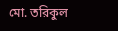মো. তরিকুল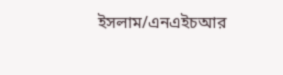ইসলাম/এনএইচআর